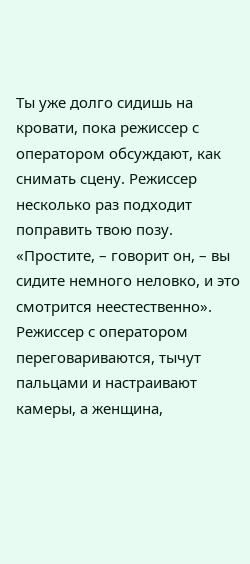Ты уже долго сидишь на кровати, пока режиссер с оператором обсуждают, как снимать сцену. Режиссер несколько раз подходит поправить твою позу. «Простите, – говорит он, – вы сидите немного неловко, и это смотрится неестественно». Режиссер с оператором переговариваются, тычут пальцами и настраивают камеры, а женщина,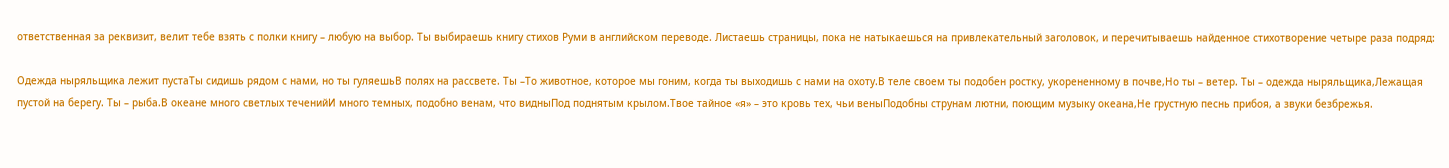ответственная за реквизит, велит тебе взять с полки книгу – любую на выбор. Ты выбираешь книгу стихов Руми в английском переводе. Листаешь страницы, пока не натыкаешься на привлекательный заголовок, и перечитываешь найденное стихотворение четыре раза подряд:

Одежда ныряльщика лежит пустаТы сидишь рядом с нами, но ты гуляешьВ полях на рассвете. Ты –То животное, которое мы гоним, когда ты выходишь с нами на охоту.В теле своем ты подобен ростку, укорененному в почве,Но ты – ветер. Ты – одежда ныряльщика,Лежащая пустой на берегу. Ты – рыба.В океане много светлых теченийИ много темных, подобно венам, что видныПод поднятым крылом.Твое тайное «я» – это кровь тех, чьи веныПодобны струнам лютни, поющим музыку океана,Не грустную песнь прибоя, а звуки безбрежья.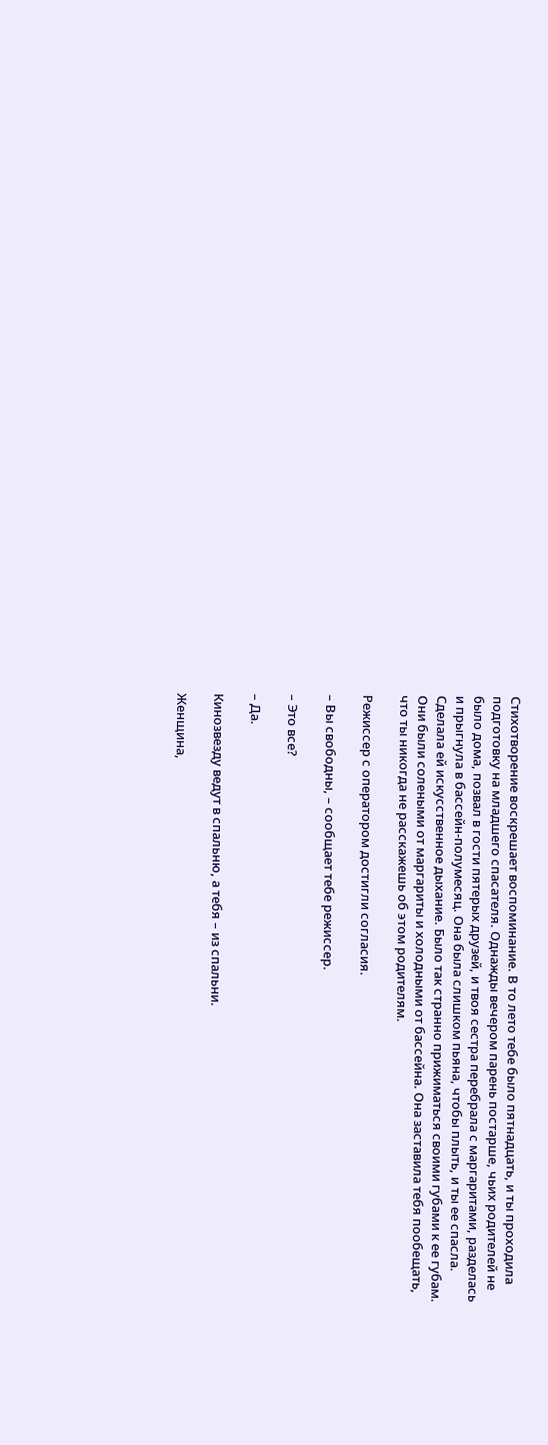Стихотворение воскрешает воспоминание. В то лето тебе было пятнадцать, и ты проходила подготовку на младшего спасателя. Однажды вечером парень постарше, чьих родителей не было дома, позвал в гости пятерых друзей, и твоя сестра перебрала с маргаритами, разделась и прыгнула в бассейн-полумесяц. Она была слишком пьяна, чтобы плыть, и ты ее спасла. Сделала ей искусственное дыхание. Было так странно прижиматься своими губами к ее губам. Они были солеными от маргариты и холодными от бассейна. Она заставила тебя пообещать, что ты никогда не расскажешь об этом родителям.

Режиссер с оператором достигли согласия.

– Вы свободны, – сообщает тебе режиссер.

– Это все?

– Да.

Кинозвезду ведут в спальню, а тебя – из спальни.

Женщина,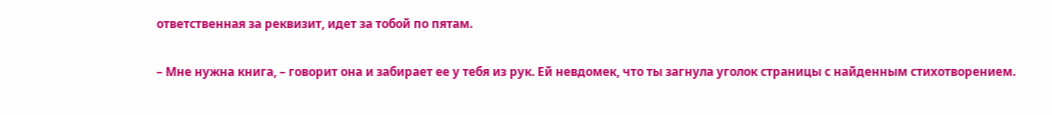ответственная за реквизит, идет за тобой по пятам.

– Мне нужна книга, – говорит она и забирает ее у тебя из рук. Ей невдомек, что ты загнула уголок страницы с найденным стихотворением.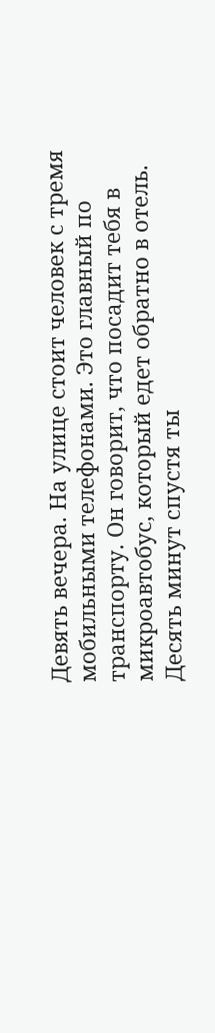Девять вечера. На улице стоит человек с тремя мобильными телефонами. Это главный по транспорту. Он говорит, что посадит тебя в микроавтобус, который едет обратно в отель. Десять минут спустя ты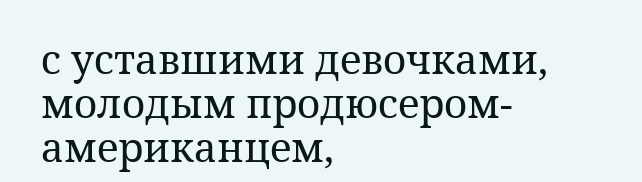с уставшими девочками, молодым продюсером-американцем,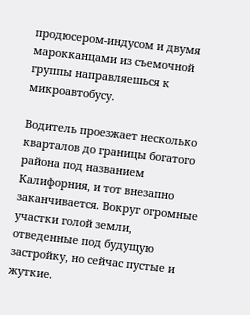продюсером-индусом и двумя марокканцами из съемочной группы направляешься к микроавтобусу.

Водитель проезжает несколько кварталов до границы богатого района под названием Калифорния, и тот внезапно заканчивается. Вокруг огромные участки голой земли, отведенные под будущую застройку, но сейчас пустые и жуткие.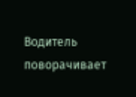Водитель поворачивает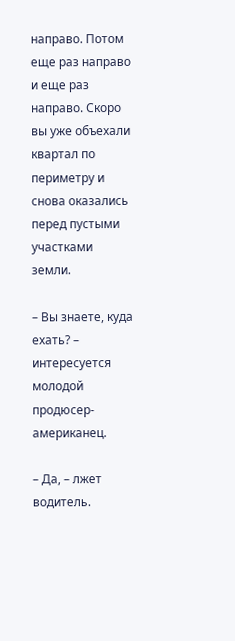направо. Потом еще раз направо и еще раз направо. Скоро вы уже объехали квартал по периметру и снова оказались перед пустыми участками земли.

– Вы знаете, куда ехать? – интересуется молодой продюсер-американец.

– Да, – лжет водитель.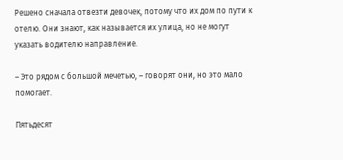Решено сначала отвезти девочек, потому что их дом по пути к отелю. Они знают, как называется их улица, но не могут указать водителю направление.

– Это рядом с большой мечетью, – говорят они, но это мало помогает.

Пятьдесят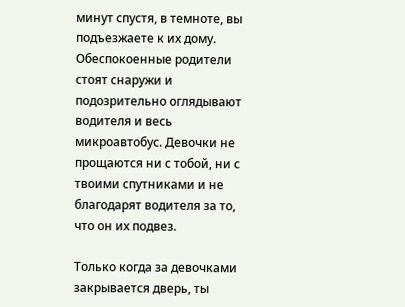минут спустя, в темноте, вы подъезжаете к их дому. Обеспокоенные родители стоят снаружи и подозрительно оглядывают водителя и весь микроавтобус. Девочки не прощаются ни с тобой, ни с твоими спутниками и не благодарят водителя за то, что он их подвез.

Только когда за девочками закрывается дверь, ты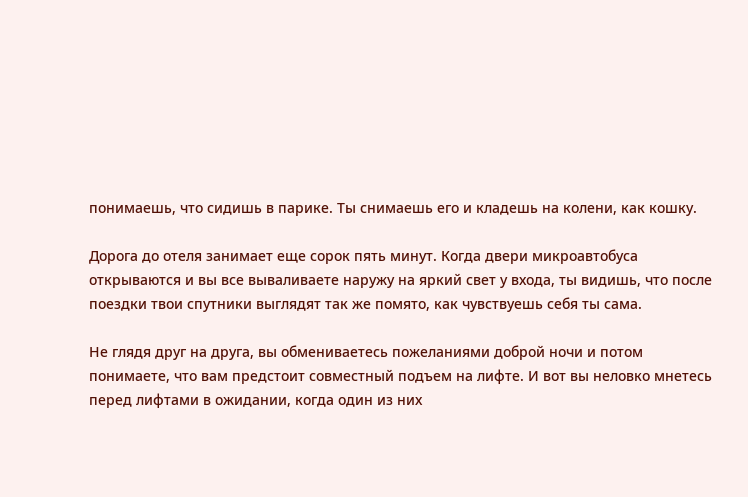понимаешь, что сидишь в парике. Ты снимаешь его и кладешь на колени, как кошку.

Дорога до отеля занимает еще сорок пять минут. Когда двери микроавтобуса открываются и вы все вываливаете наружу на яркий свет у входа, ты видишь, что после поездки твои спутники выглядят так же помято, как чувствуешь себя ты сама.

Не глядя друг на друга, вы обмениваетесь пожеланиями доброй ночи и потом понимаете, что вам предстоит совместный подъем на лифте. И вот вы неловко мнетесь перед лифтами в ожидании, когда один из них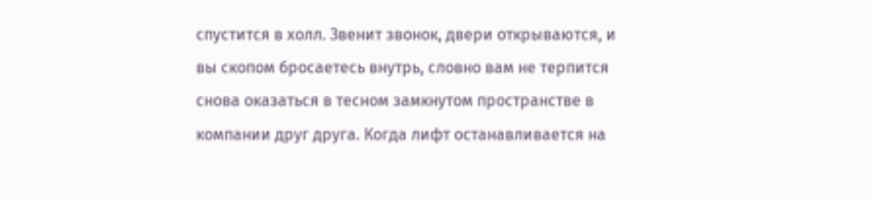спустится в холл. Звенит звонок, двери открываются, и вы скопом бросаетесь внутрь, словно вам не терпится снова оказаться в тесном замкнутом пространстве в компании друг друга. Когда лифт останавливается на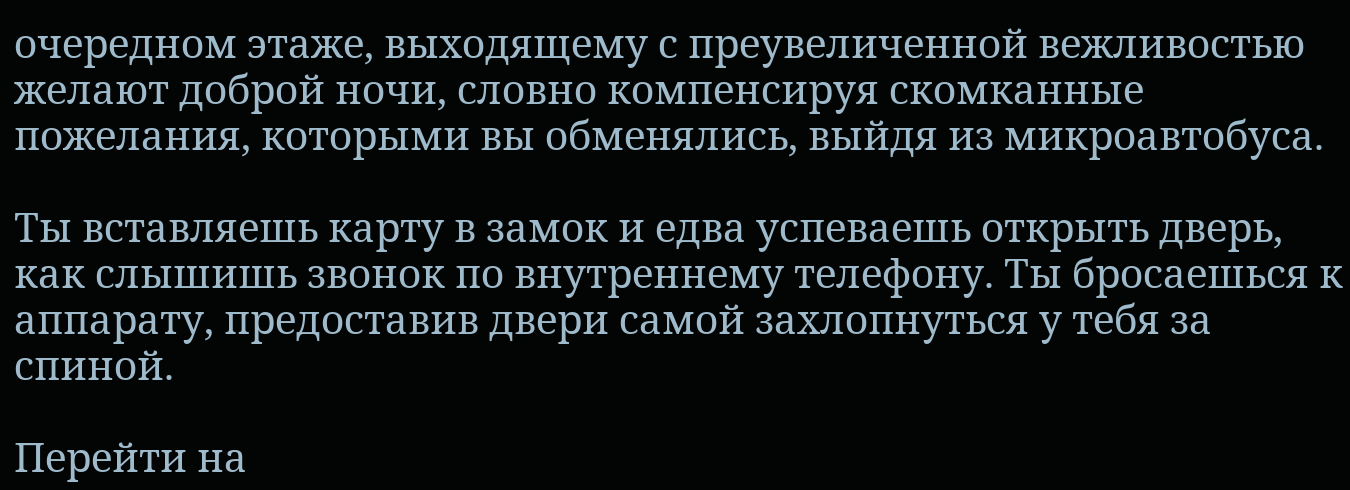очередном этаже, выходящему с преувеличенной вежливостью желают доброй ночи, словно компенсируя скомканные пожелания, которыми вы обменялись, выйдя из микроавтобуса.

Ты вставляешь карту в замок и едва успеваешь открыть дверь, как слышишь звонок по внутреннему телефону. Ты бросаешься к аппарату, предоставив двери самой захлопнуться у тебя за спиной.

Перейти на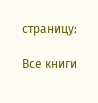страницу:

Все книги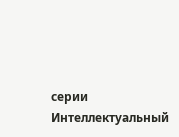серии Интеллектуальный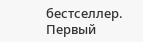бестселлер. Первый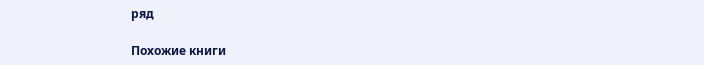ряд

Похожие книги